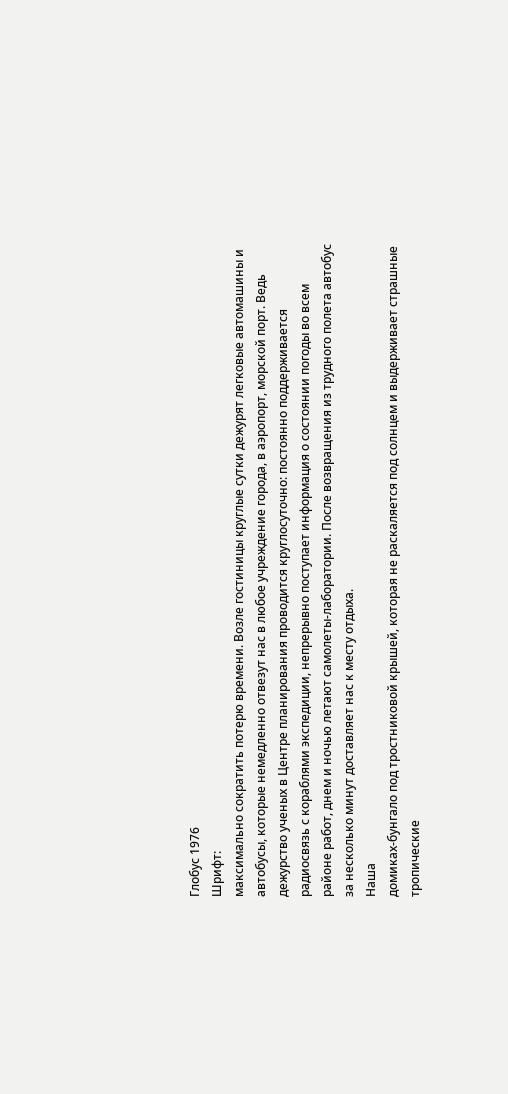Глобус 1976
Шрифт:
максимально сократить потерю времени. Возле гостиницы круглые сутки дежурят легковые автомашины и
автобусы, которые немедленно отвезут нас в любое учреждение города, в аэропорт, морской порт. Ведь
дежурство ученых в Центре планирования проводится круглосуточно: постоянно поддерживается
радиосвязь с кораблями экспедиции, непрерывно поступает информация о состоянии погоды во всем
районе работ, днем и ночью летают самолеты-лаборатории. После возвращения из трудного полета автобус
за несколько минут доставляет нас к месту отдыха.
Наша
домиках-бунгало под тростниковой крышей, которая не раскаляется под солнцем и выдерживает страшные
тропические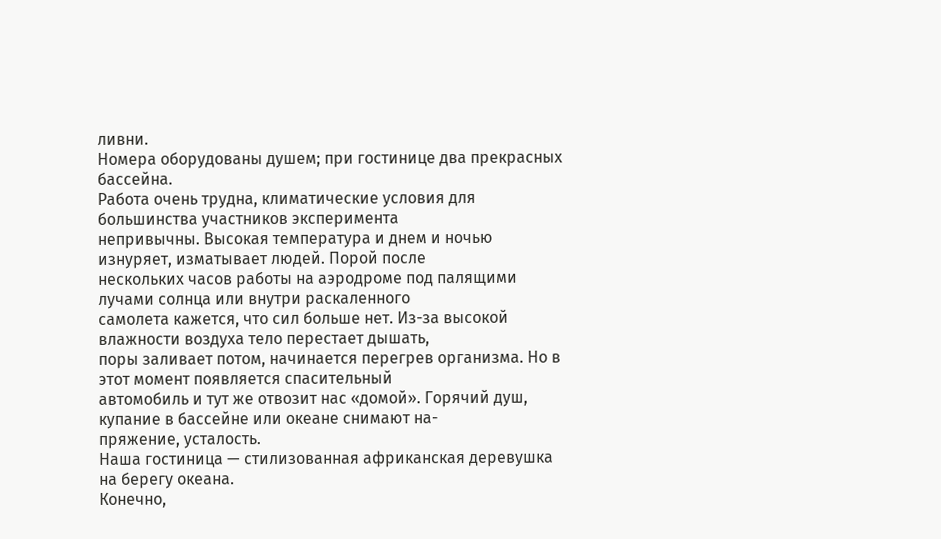ливни.
Номера оборудованы душем; при гостинице два прекрасных бассейна.
Работа очень трудна, климатические условия для большинства участников эксперимента
непривычны. Высокая температура и днем и ночью изнуряет, изматывает людей. Порой после
нескольких часов работы на аэродроме под палящими лучами солнца или внутри раскаленного
самолета кажется, что сил больше нет. Из-за высокой влажности воздуха тело перестает дышать,
поры заливает потом, начинается перегрев организма. Но в этот момент появляется спасительный
автомобиль и тут же отвозит нас «домой». Горячий душ, купание в бассейне или океане снимают на-
пряжение, усталость.
Наша гостиница — стилизованная африканская деревушка на берегу океана.
Конечно,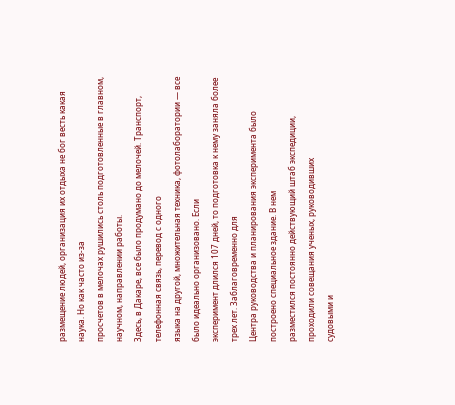размещение людей, организация их отдыха не бог весть какая наука. Но как часто из-за
просчетов в мелочах рушились столь подготовленные в главном, научном, направлении работы.
Здесь, в Дакаре, все было продумано до мелочей. Транспорт, телефонная связь, перевод с одного
языка на другой, множительная техника, фотолаборатории — все было идеально организовано. Если
эксперимент длился 107 дней, то подготовка к нему заняла более трех лет. Заблаговременно для
Центра руководства и планирования эксперимента было построено специальное здание. В нем
разместился постоянно действующий штаб экспедиции, проходили совещания ученых, руководивших
судовыми и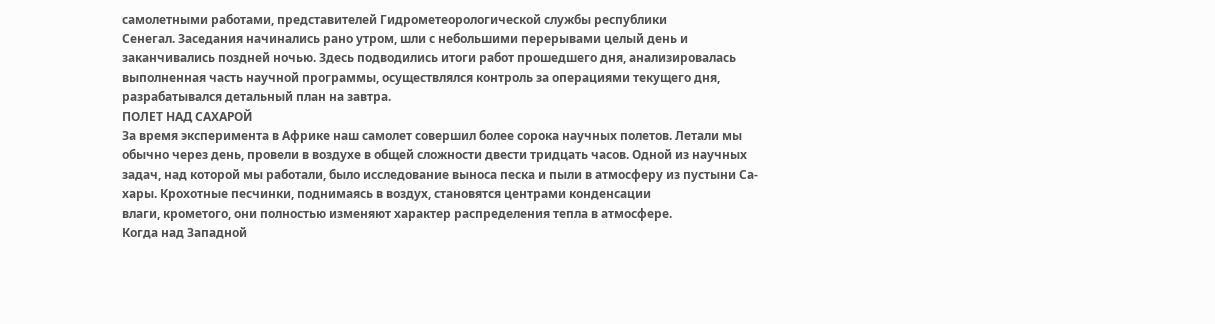самолетными работами, представителей Гидрометеорологической службы республики
Сенегал. Заседания начинались рано утром, шли с небольшими перерывами целый день и
заканчивались поздней ночью. Здесь подводились итоги работ прошедшего дня, анализировалась
выполненная часть научной программы, осуществлялся контроль за операциями текущего дня,
разрабатывался детальный план на завтра.
ПОЛЕТ НАД САХАРОЙ
За время эксперимента в Африке наш самолет совершил более сорока научных полетов. Летали мы
обычно через день, провели в воздухе в общей сложности двести тридцать часов. Одной из научных
задач, над которой мы работали, было исследование выноса песка и пыли в атмосферу из пустыни Са-
хары. Крохотные песчинки, поднимаясь в воздух, становятся центрами конденсации
влаги, крометого, они полностью изменяют характер распределения тепла в атмосфере.
Когда над Западной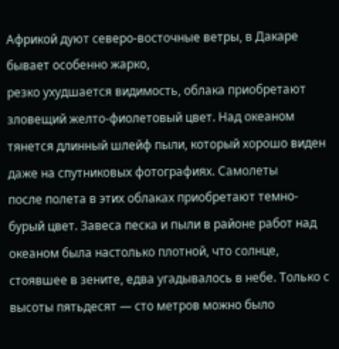Африкой дуют северо-восточные ветры, в Дакаре бывает особенно жарко,
резко ухудшается видимость, облака приобретают зловещий желто-фиолетовый цвет. Над океаном
тянется длинный шлейф пыли, который хорошо виден даже на спутниковых фотографиях. Самолеты
после полета в этих облаках приобретают темно-бурый цвет. Завеса песка и пыли в районе работ над
океаном была настолько плотной, что солнце, стоявшее в зените, едва угадывалось в небе. Только с
высоты пятьдесят — сто метров можно было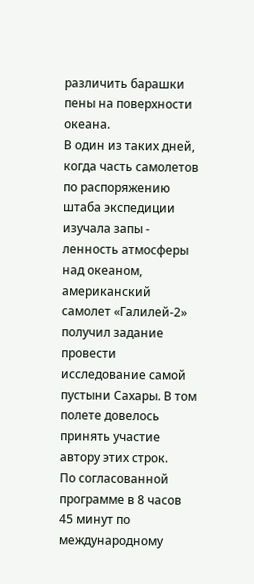различить барашки пены на поверхности океана.
В один из таких дней, когда часть самолетов по распоряжению штаба экспедиции изучала запы -
ленность атмосферы над океаном, американский самолет «Галилей-2» получил задание провести
исследование самой пустыни Сахары. В том полете довелось принять участие автору этих строк.
По согласованной программе в 8 часов 45 минут по международному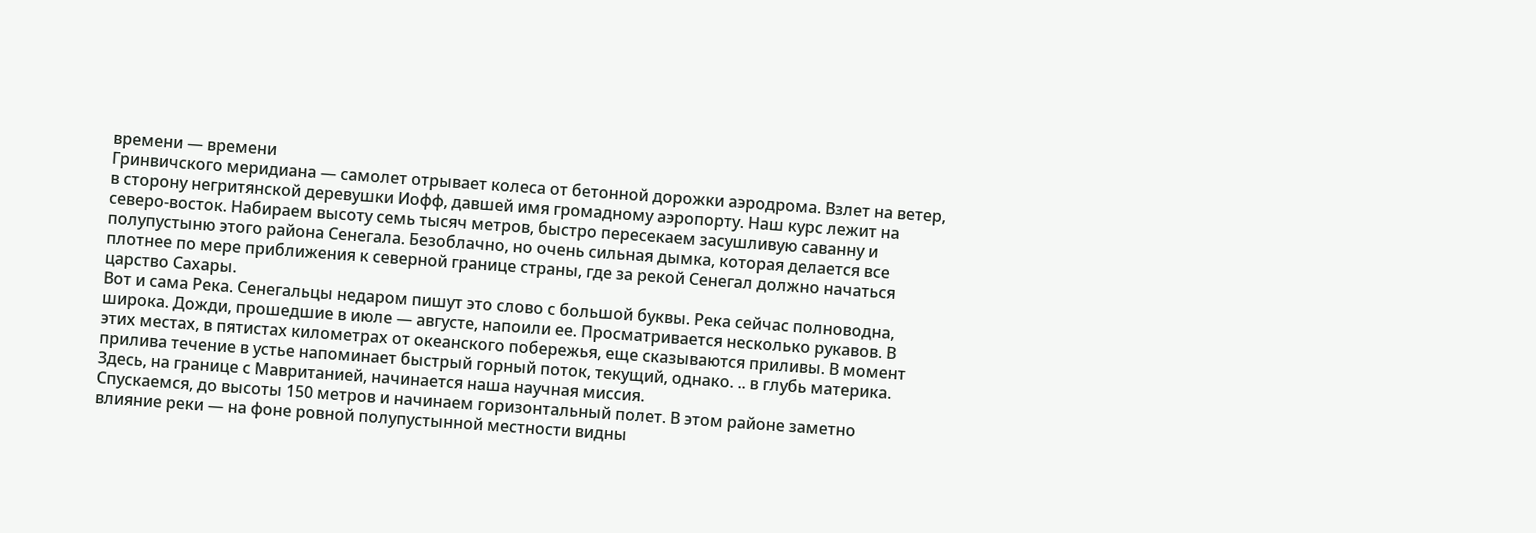времени — времени
Гринвичского меридиана — самолет отрывает колеса от бетонной дорожки аэродрома. Взлет на ветер,
в сторону негритянской деревушки Иофф, давшей имя громадному аэропорту. Наш курс лежит на
северо-восток. Набираем высоту семь тысяч метров, быстро пересекаем засушливую саванну и
полупустыню этого района Сенегала. Безоблачно, но очень сильная дымка, которая делается все
плотнее по мере приближения к северной границе страны, где за рекой Сенегал должно начаться
царство Сахары.
Вот и сама Река. Сенегальцы недаром пишут это слово с большой буквы. Река сейчас полноводна,
широка. Дожди, прошедшие в июле — августе, напоили ее. Просматривается несколько рукавов. В
этих местах, в пятистах километрах от океанского побережья, еще сказываются приливы. В момент
прилива течение в устье напоминает быстрый горный поток, текущий, однако. .. в глубь материка.
Здесь, на границе с Мавританией, начинается наша научная миссия.
Спускаемся, до высоты 150 метров и начинаем горизонтальный полет. В этом районе заметно
влияние реки — на фоне ровной полупустынной местности видны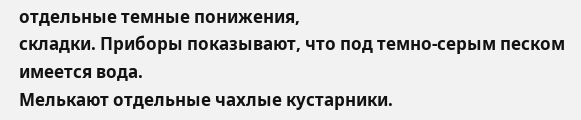отдельные темные понижения,
складки. Приборы показывают, что под темно-серым песком имеется вода.
Мелькают отдельные чахлые кустарники.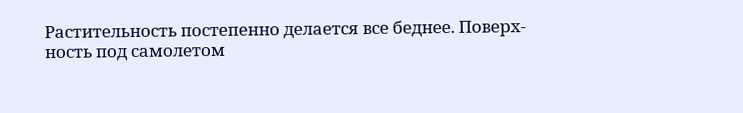Растительность постепенно делается все беднее. Поверх-
ность под самолетом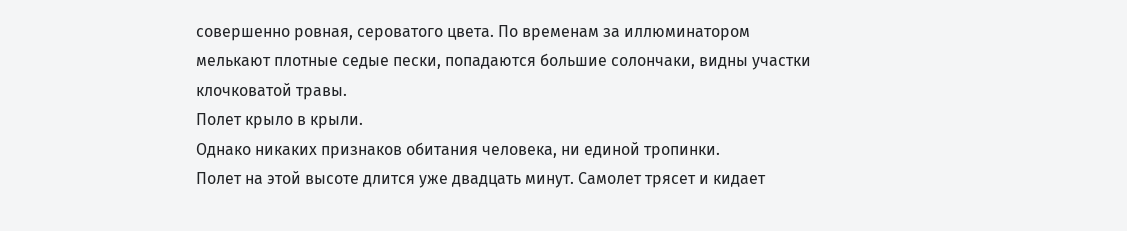совершенно ровная, сероватого цвета. По временам за иллюминатором
мелькают плотные седые пески, попадаются большие солончаки, видны участки клочковатой травы.
Полет крыло в крыли.
Однако никаких признаков обитания человека, ни единой тропинки.
Полет на этой высоте длится уже двадцать минут. Самолет трясет и кидает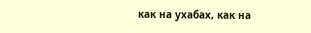как на ухабах, как на